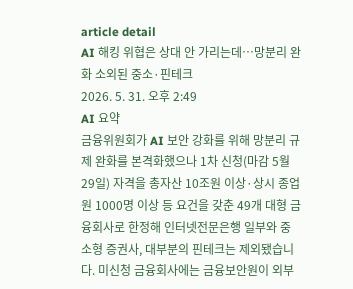article detail
AI 해킹 위협은 상대 안 가리는데…망분리 완화 소외된 중소·핀테크
2026. 5. 31. 오후 2:49
AI 요약
금융위원회가 AI 보안 강화를 위해 망분리 규제 완화를 본격화했으나 1차 신청(마감 5월 29일) 자격을 총자산 10조원 이상·상시 종업원 1000명 이상 등 요건을 갖춘 49개 대형 금융회사로 한정해 인터넷전문은행 일부와 중소형 증권사, 대부분의 핀테크는 제외됐습니다. 미신청 금융회사에는 금융보안원이 외부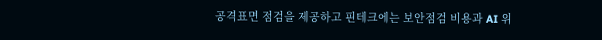공격표면 점검을 제공하고 핀테크에는 보안점검 비용과 AI 위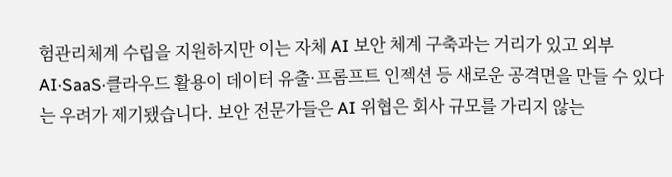험관리체계 수립을 지원하지만 이는 자체 AI 보안 체계 구축과는 거리가 있고 외부 AI·SaaS·클라우드 활용이 데이터 유출·프롬프트 인젝션 등 새로운 공격면을 만들 수 있다는 우려가 제기됐습니다. 보안 전문가들은 AI 위협은 회사 규모를 가리지 않는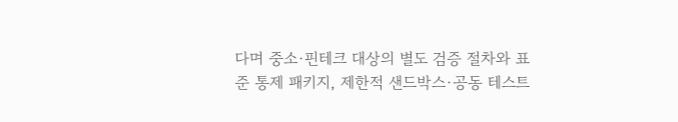다며 중소·핀테크 대상의 별도 검증 절차와 표준 통제 패키지, 제한적 샌드박스·공동 테스트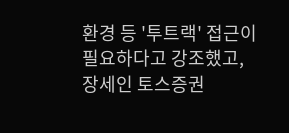환경 등 '투트랙' 접근이 필요하다고 강조했고, 장세인 토스증권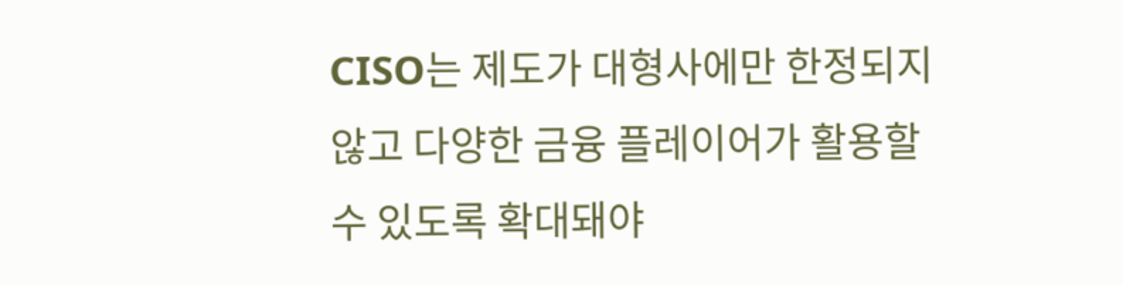CISO는 제도가 대형사에만 한정되지 않고 다양한 금융 플레이어가 활용할 수 있도록 확대돼야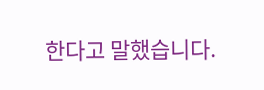한다고 말했습니다.